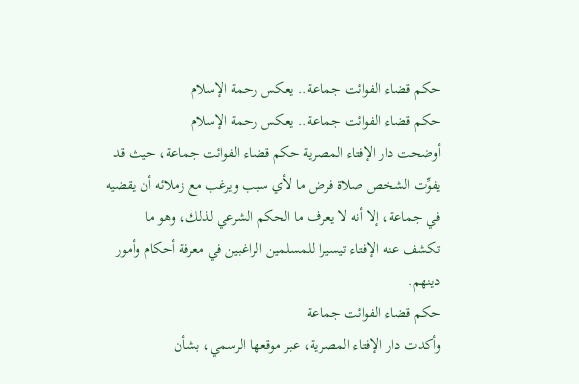حكم قضاء الفوائت جماعة.. يعكس رحمة الإسلام
حكم قضاء الفوائت جماعة.. يعكس رحمة الإسلام
أوضحت دار الإفتاء المصرية حكم قضاء الفوائت جماعة، حيث قد يفوِّت الشخص صلاة فرض ما لأي سبب ويرغب مع زملائه أن يقضيه في جماعة، إلا أنه لا يعرف ما الحكم الشرعي لذلك، وهو ما تكشف عنه الإفتاء تيسيرا للمسلمين الراغبين في معرفة أحكام وأمور دينهم.
حكم قضاء الفوائت جماعة
وأكدت دار الإفتاء المصرية، عبر موقعها الرسمي، بشأن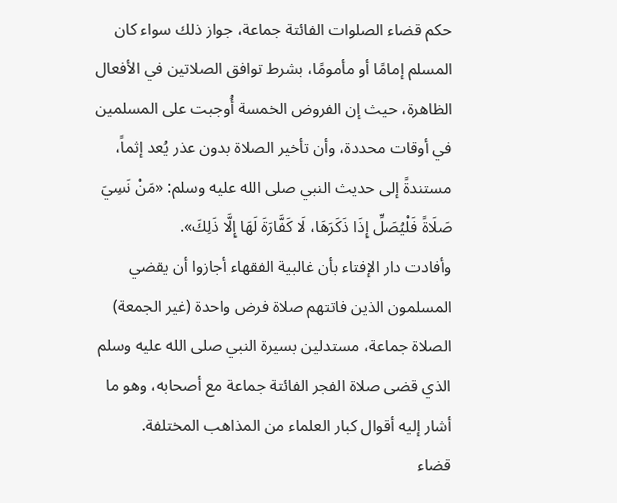حكم قضاء الصلوات الفائتة جماعة، جواز ذلك سواء كان المسلم إمامًا أو مأمومًا، بشرط توافق الصلاتين في الأفعال الظاهرة، حيث إن الفروض الخمسة أُوجبت على المسلمين في أوقات محددة، وأن تأخير الصلاة بدون عذر يُعد إثماً، مستندةً إلى حديث النبي صلى الله عليه وسلم: «مَنْ نَسِيَ صَلَاةً فَلْيُصَلِّ إِذَا ذَكَرَهَا، لَا كَفَّارَةَ لَهَا إِلَّا ذَلِكَ».
وأفادت دار الإفتاء بأن غالبية الفقهاء أجازوا أن يقضي المسلمون الذين فاتتهم صلاة فرض واحدة (غير الجمعة) الصلاة جماعة، مستدلين بسيرة النبي صلى الله عليه وسلم الذي قضى صلاة الفجر الفائتة جماعة مع أصحابه، وهو ما أشار إليه أقوال كبار العلماء من المذاهب المختلفة.
قضاء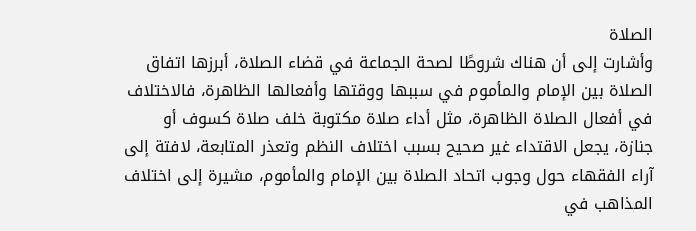الصلاة
وأشارت إلى أن هناك شروطًا لصحة الجماعة في قضاء الصلاة، أبرزها اتفاق الصلاة بين الإمام والمأموم في سببها ووقتها وأفعالها الظاهرة، فالاختلاف في أفعال الصلاة الظاهرة، مثل أداء صلاة مكتوبة خلف صلاة كسوف أو جنازة، يجعل الاقتداء غير صحيح بسبب اختلاف النظم وتعذر المتابعة، لافتة إلى آراء الفقهاء حول وجوب اتحاد الصلاة بين الإمام والمأموم، مشيرة إلى اختلاف المذاهب في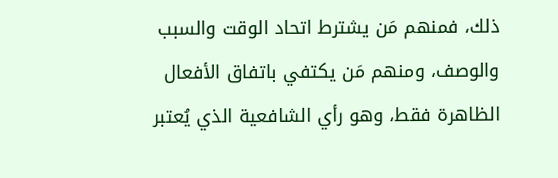ذلك، فمنهم مَن يشترط اتحاد الوقت والسبب والوصف، ومنهم مَن يكتفي باتفاق الأفعال الظاهرة فقط، وهو رأي الشافعية الذي يُعتبر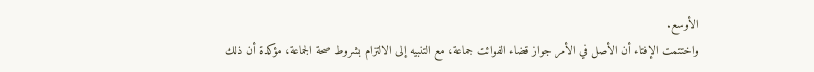الأوسع.
واختتمت الإفتاء أن الأصل في الأمر جواز قضاء الفوائت جماعة، مع التنبيه إلى الالتزام بشروط صحة الجماعة، مؤكدة أن ذلك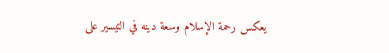يعكس رحمة الإسلام وسعة دينه في التيسير على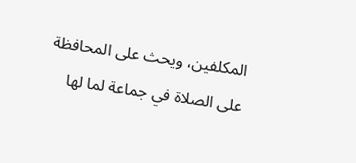المكلفين، ويحث على المحافظة على الصلاة في جماعة لما لها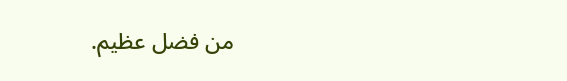من فضل عظيم.